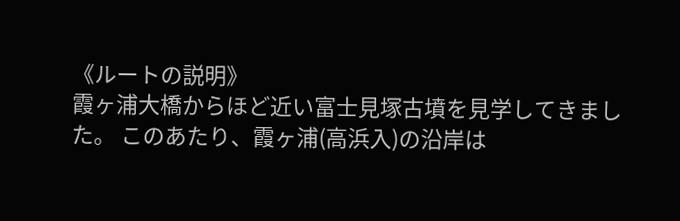《ルートの説明》
霞ヶ浦大橋からほど近い富士見塚古墳を見学してきました。 このあたり、霞ヶ浦(高浜入)の沿岸は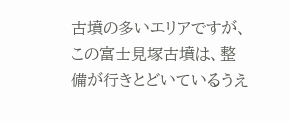古墳の多いエリアですが、
この富士見塚古墳は、整備が行きとどいているうえ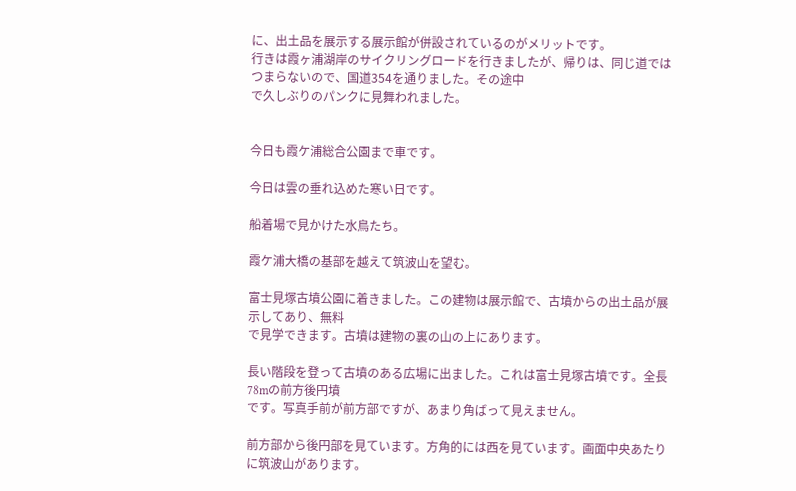に、出土品を展示する展示館が併設されているのがメリットです。
行きは霞ヶ浦湖岸のサイクリングロードを行きましたが、帰りは、同じ道ではつまらないので、国道354を通りました。その途中
で久しぶりのパンクに見舞われました。


今日も霞ケ浦総合公園まで車です。

今日は雲の垂れ込めた寒い日です。

船着場で見かけた水鳥たち。

霞ケ浦大橋の基部を越えて筑波山を望む。

富士見塚古墳公園に着きました。この建物は展示館で、古墳からの出土品が展示してあり、無料
で見学できます。古墳は建物の裏の山の上にあります。

長い階段を登って古墳のある広場に出ました。これは富士見塚古墳です。全長78mの前方後円墳
です。写真手前が前方部ですが、あまり角ばって見えません。

前方部から後円部を見ています。方角的には西を見ています。画面中央あたりに筑波山があります。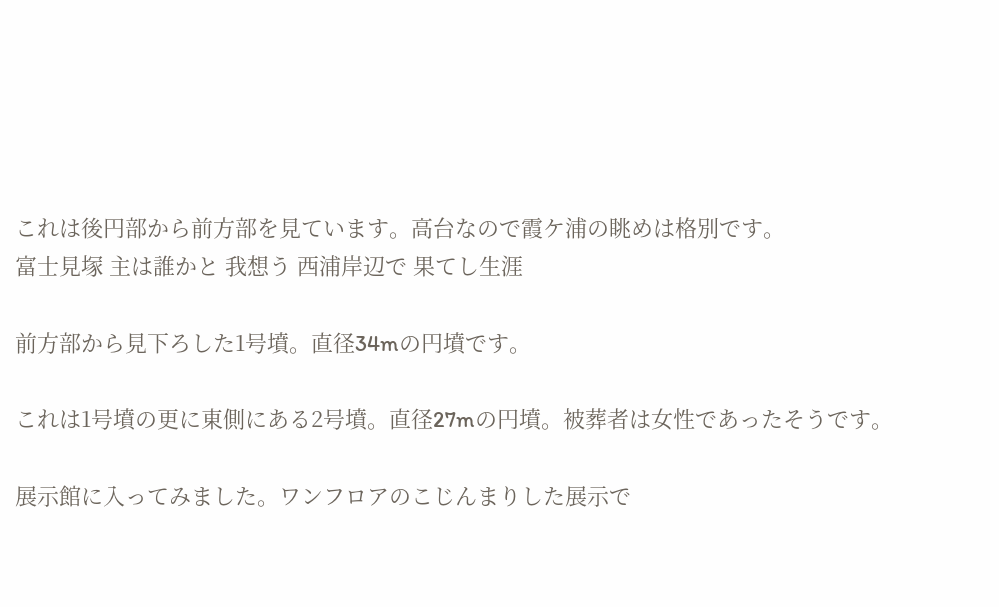これは後円部から前方部を見ています。高台なので霞ケ浦の眺めは格別です。
富士見塚 主は誰かと 我想う 西浦岸辺で 果てし生涯

前方部から見下ろした1号墳。直径34mの円墳です。

これは1号墳の更に東側にある2号墳。直径27mの円墳。被葬者は女性であったそうです。

展示館に入ってみました。ワンフロアのこじんまりした展示で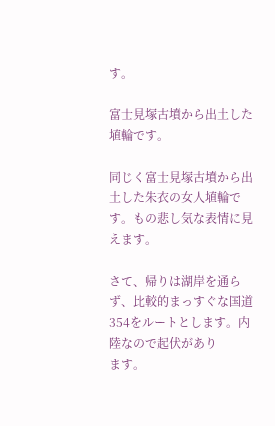す。

富士見塚古墳から出土した埴輪です。

同じく富士見塚古墳から出土した朱衣の女人埴輪です。もの悲し気な表情に見えます。

さて、帰りは湖岸を通らず、比較的まっすぐな国道354をルートとします。内陸なので起伏があり
ます。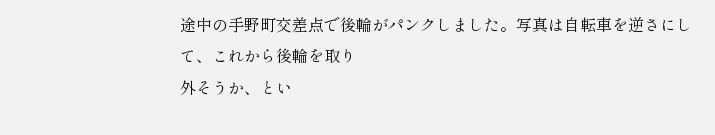途中の手野町交差点で後輪がパンクしました。写真は自転車を逆さにして、これから後輪を取り
外そうか、とい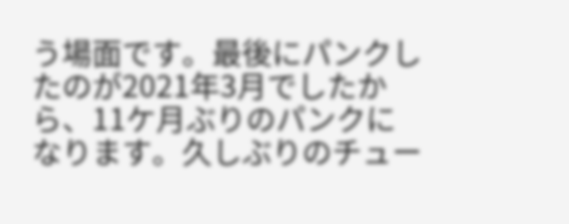う場面です。最後にパンクしたのが2021年3月でしたから、11ケ月ぶりのパンクに
なります。久しぶりのチュー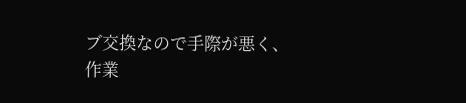ブ交換なので手際が悪く、作業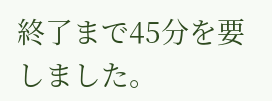終了まで45分を要しました。